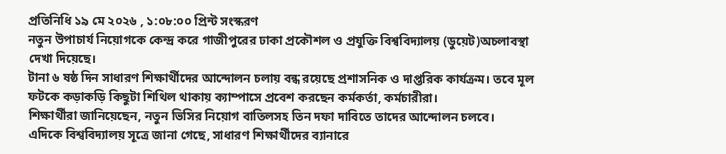প্রতিনিধি ১৯ মে ২০২৬ , ১:০৮:০০ প্রিন্ট সংস্করণ
নতুন উপাচার্য নিয়োগকে কেন্দ্র করে গাজীপুরের ঢাকা প্রকৌশল ও প্রযুক্তি বিশ্ববিদ্যালয় (ডুয়েট)অচলাবস্থা দেখা দিয়েছে।
টানা ৬ ষষ্ঠ দিন সাধারণ শিক্ষার্থীদের আন্দোলন চলায় বন্ধ রয়েছে প্রশাসনিক ও দাপ্তরিক কার্যক্রম। তবে মূল ফটকে কড়াকড়ি কিছুটা শিথিল থাকায় ক্যাম্পাসে প্রবেশ করছেন কর্মকর্তা, কর্মচারীরা।
শিক্ষার্থীরা জানিয়েছেন, নতুন ভিসির নিয়োগ বাতিলসহ তিন দফা দাবিতে তাদের আন্দোলন চলবে।
এদিকে বিশ্ববিদ্যালয় সূত্রে জানা গেছে, সাধারণ শিক্ষার্থীদের ব্যানারে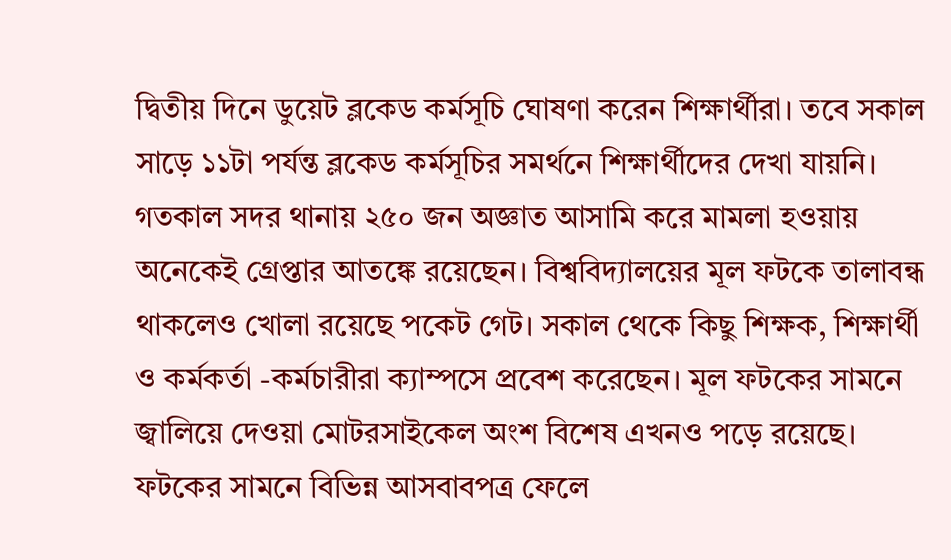দ্বিতীয় দিনে ডুয়েট ব্লকেড কর্মসূচি ঘোষণা করেন শিক্ষার্থীরা। তবে সকাল সাড়ে ১১টা পর্যন্ত ব্লকেড কর্মসূচির সমর্থনে শিক্ষার্থীদের দেখা যায়নি। গতকাল সদর থানায় ২৫০ জন অজ্ঞাত আসামি করে মামলা হওয়ায় অনেকেই গ্রেপ্তার আতঙ্কে রয়েছেন। বিশ্ববিদ্যালয়ের মূল ফটকে তালাবন্ধ থাকলেও খোলা রয়েছে পকেট গেট। সকাল থেকে কিছু শিক্ষক, শিক্ষার্থী ও কর্মকর্তা -কর্মচারীরা ক্যাম্পসে প্রবেশ করেছেন। মূল ফটকের সামনে জ্বালিয়ে দেওয়া মোটরসাইকেল অংশ বিশেষ এখনও পড়ে রয়েছে। ফটকের সামনে বিভিন্ন আসবাবপত্র ফেলে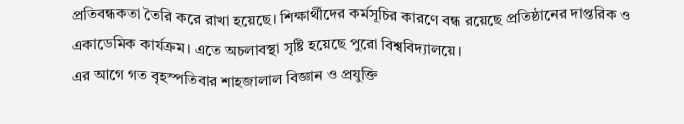প্রতিবন্ধকতা তৈরি করে রাখা হয়েছে। শিক্ষার্থীদের কর্মসূচির কারণে বন্ধ রয়েছে প্রতিষ্ঠানের দাপ্তরিক ও একাডেমিক কার্যক্রম। এতে অচলাবস্থা সৃষ্টি হয়েছে পুরো বিশ্ববিদ্যালয়ে।
এর আগে গত বৃহস্পতিবার শাহজালাল বিজ্ঞান ও প্রযুক্তি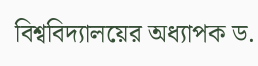বিশ্ববিদ্যালয়ের অধ্যাপক ড.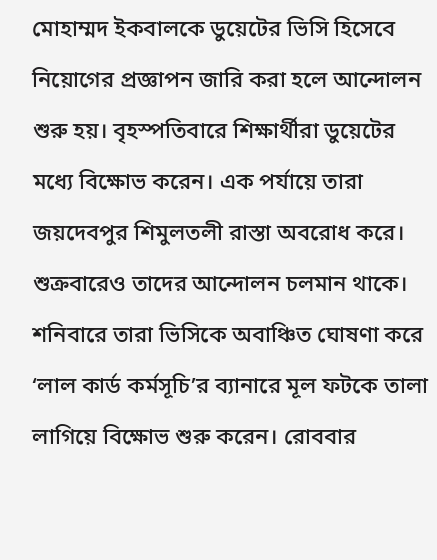মোহাম্মদ ইকবালকে ডুয়েটের ভিসি হিসেবে নিয়োগের প্রজ্ঞাপন জারি করা হলে আন্দোলন শুরু হয়। বৃহস্পতিবারে শিক্ষার্থীরা ডুয়েটের মধ্যে বিক্ষোভ করেন। এক পর্যায়ে তারা জয়দেবপুর শিমুলতলী রাস্তা অবরোধ করে। শুক্রবারেও তাদের আন্দোলন চলমান থাকে। শনিবারে তারা ভিসিকে অবাঞ্চিত ঘোষণা করে ‘লাল কার্ড কর্মসূচি’র ব্যানারে মূল ফটকে তালা লাগিয়ে বিক্ষোভ শুরু করেন। রোববার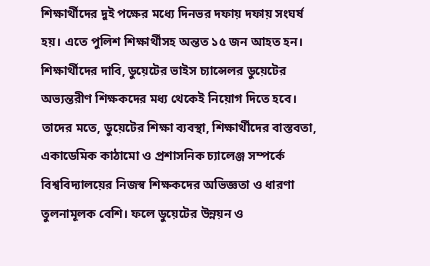শিক্ষার্থীদের দুই পক্ষের মধ্যে দিনভর দফায় দফায় সংঘর্ষ হয়। এতে পুলিশ শিক্ষার্থীসহ অন্তত ১৫ জন আহত হন।
শিক্ষার্থীদের দাবি, ডুয়েটের ভাইস চ্যান্সেলর ডুয়েটের অভ্যন্তরীণ শিক্ষকদের মধ্য থেকেই নিয়োগ দিতে হবে।
তাদের মতে, ডুয়েটের শিক্ষা ব্যবস্থা, শিক্ষার্থীদের বাস্তবতা, একাডেমিক কাঠামো ও প্রশাসনিক চ্যালেঞ্জ সম্পর্কে বিশ্ববিদ্যালয়ের নিজস্ব শিক্ষকদের অভিজ্ঞতা ও ধারণা তুলনামূলক বেশি। ফলে ডুয়েটের উন্নয়ন ও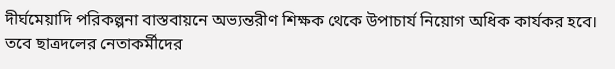দীর্ঘমেয়াদি পরিকল্পনা বাস্তবায়নে অভ্যন্তরীণ শিক্ষক থেকে উপাচার্য নিয়োগ অধিক কার্যকর হবে।
তবে ছাত্রদলের নেতাকর্মীদের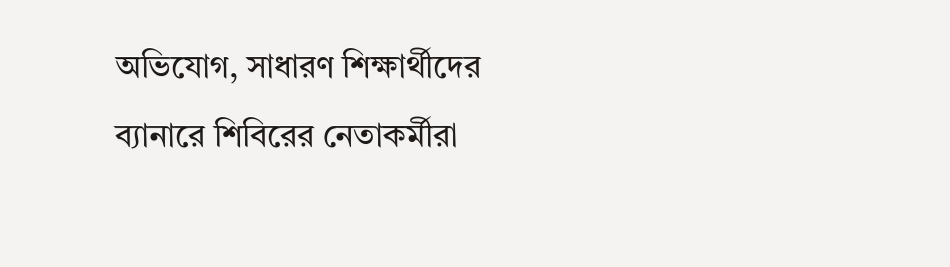অভিযোগ, সাধারণ শিক্ষার্থীদের ব্যানারে শিবিরের নেতাকর্মীরা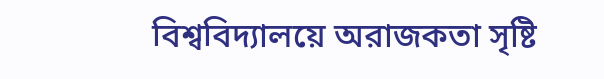বিশ্ববিদ্যালয়ে অরাজকতা সৃষ্টি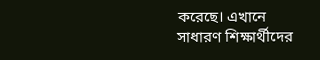করেছে। এখানে সাধারণ শিক্ষার্থীদের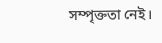সম্পৃক্ততা নেই।